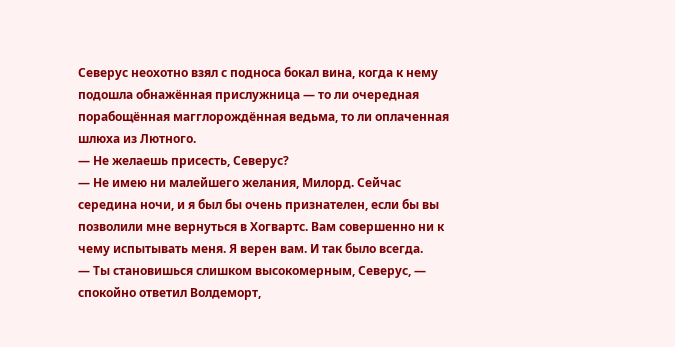Северус неохотно взял с подноса бокал вина, когда к нему подошла обнажённая прислужница — то ли очередная порабощённая магглорождённая ведьма, то ли оплаченная шлюха из Лютного.
— Не желаешь присесть, Северус?
— Не имею ни малейшего желания, Милорд. Сейчас середина ночи, и я был бы очень признателен, если бы вы позволили мне вернуться в Хогвартс. Вам совершенно ни к чему испытывать меня. Я верен вам. И так было всегда.
— Ты становишься слишком высокомерным, Северус, — спокойно ответил Волдеморт,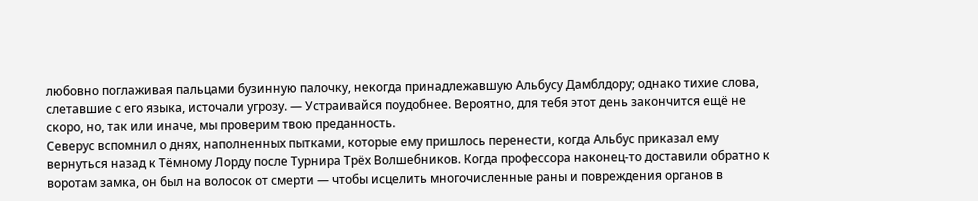любовно поглаживая пальцами бузинную палочку, некогда принадлежавшую Альбусу Дамблдору; однако тихие слова, слетавшие с его языка, источали угрозу. — Устраивайся поудобнее. Вероятно, для тебя этот день закончится ещё не скоро, но, так или иначе, мы проверим твою преданность.
Северус вспомнил о днях, наполненных пытками, которые ему пришлось перенести, когда Альбус приказал ему вернуться назад к Тёмному Лорду после Турнира Трёх Волшебников. Когда профессора наконец-то доставили обратно к воротам замка, он был на волосок от смерти — чтобы исцелить многочисленные раны и повреждения органов в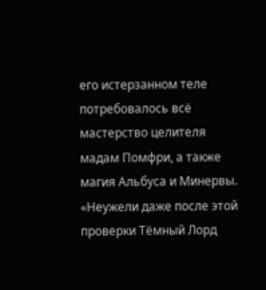его истерзанном теле потребовалось всё мастерство целителя мадам Помфри, а также магия Альбуса и Минервы. «Неужели даже после этой проверки Тёмный Лорд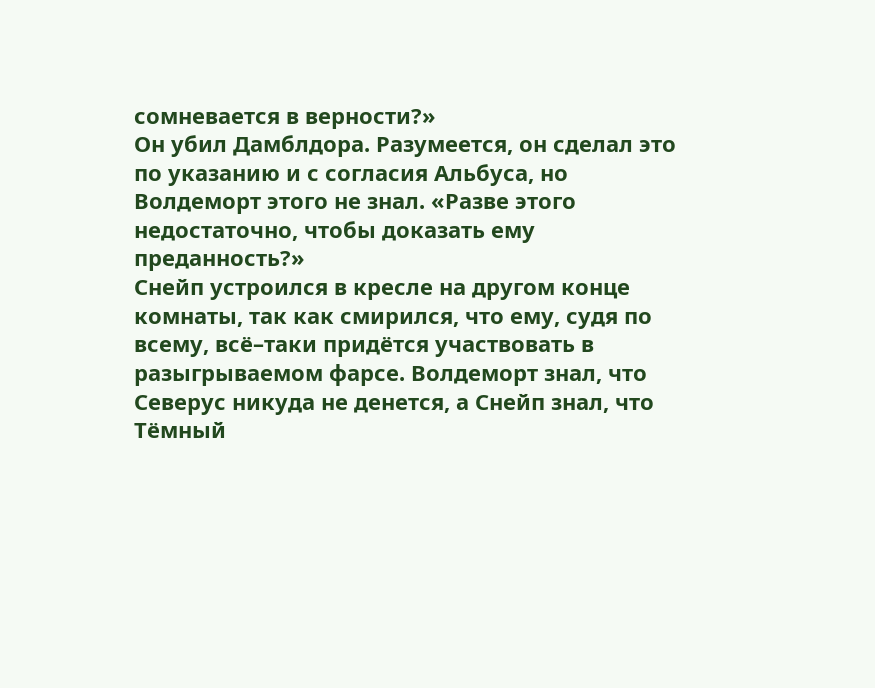сомневается в верности?»
Он убил Дамблдора. Разумеется, он сделал это по указанию и с согласия Альбуса, но Волдеморт этого не знал. «Разве этого недостаточно, чтобы доказать ему преданность?»
Снейп устроился в кресле на другом конце комнаты, так как смирился, что ему, судя по всему, всё–таки придётся участвовать в разыгрываемом фарсе. Волдеморт знал, что Северус никуда не денется, а Снейп знал, что Тёмный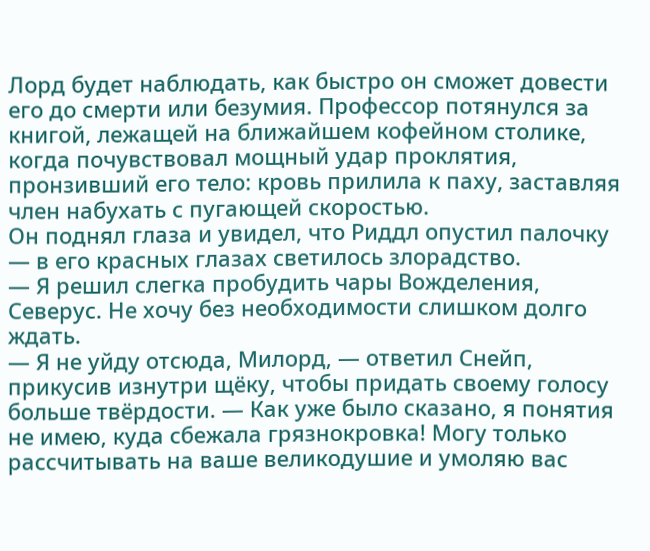Лорд будет наблюдать, как быстро он сможет довести его до смерти или безумия. Профессор потянулся за книгой, лежащей на ближайшем кофейном столике, когда почувствовал мощный удар проклятия, пронзивший его тело: кровь прилила к паху, заставляя член набухать с пугающей скоростью.
Он поднял глаза и увидел, что Риддл опустил палочку — в его красных глазах светилось злорадство.
— Я решил слегка пробудить чары Вожделения, Северус. Не хочу без необходимости слишком долго ждать.
— Я не уйду отсюда, Милорд, — ответил Снейп, прикусив изнутри щёку, чтобы придать своему голосу больше твёрдости. — Как уже было сказано, я понятия не имею, куда сбежала грязнокровка! Могу только рассчитывать на ваше великодушие и умоляю вас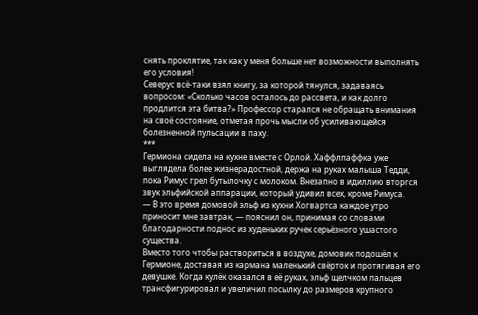снять проклятие, так как у меня больше нет возможности выполнять его условия!
Северус всё-таки взял книгу, за которой тянулся, задаваясь вопросом: «Сколько часов осталось до рассвета, и как долго продлится эта битва?» Профессор старался не обращать внимания на своё состояние, отметая прочь мысли об усиливающейся болезненной пульсации в паху.
***
Гермиона сидела на кухне вместе с Орлой. Хаффлпаффка уже выглядела более жизнерадостной, держа на руках малыша Тедди, пока Римус грел бутылочку с молоком. Внезапно в идиллию вторгся звук эльфийской аппарации, который удивил всех, кроме Римуса.
— В это время домовой эльф из кухни Хогвартса каждое утро приносит мне завтрак, — пояснил он, принимая со словами благодарности поднос из худеньких ручек серьёзного ушастого существа.
Вместо того чтобы раствориться в воздухе, домовик подошёл к Гермионе, доставая из кармана маленький свёрток и протягивая его девушке. Когда кулёк оказался в её руках, эльф щелчком пальцев трансфигурировал и увеличил посылку до размеров крупного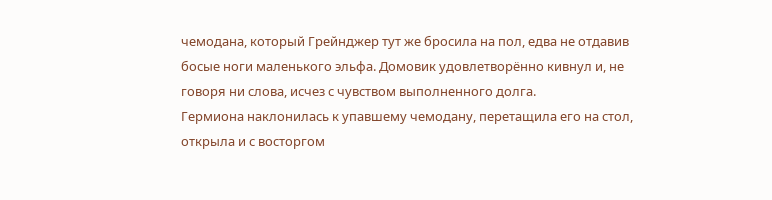чемодана, который Грейнджер тут же бросила на пол, едва не отдавив босые ноги маленького эльфа. Домовик удовлетворённо кивнул и, не говоря ни слова, исчез с чувством выполненного долга.
Гермиона наклонилась к упавшему чемодану, перетащила его на стол, открыла и с восторгом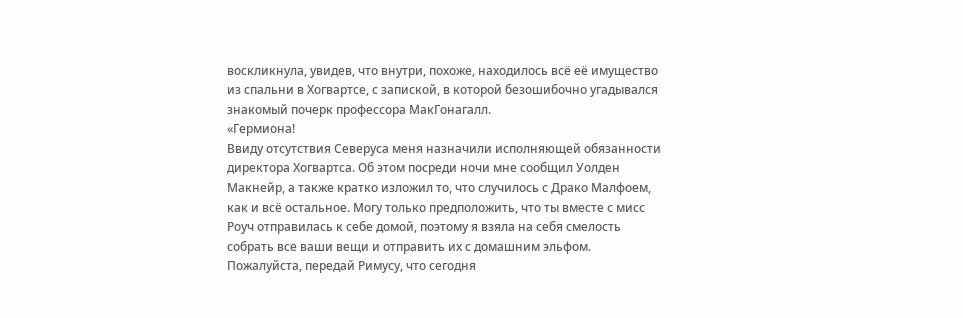воскликнула, увидев, что внутри, похоже, находилось всё её имущество из спальни в Хогвартсе, с запиской, в которой безошибочно угадывался знакомый почерк профессора МакГонагалл.
«Гермиона!
Ввиду отсутствия Северуса меня назначили исполняющей обязанности директора Хогвартса. Об этом посреди ночи мне сообщил Уолден Макнейр, а также кратко изложил то, что случилось с Драко Малфоем, как и всё остальное. Могу только предположить, что ты вместе с мисс Роуч отправилась к себе домой, поэтому я взяла на себя смелость собрать все ваши вещи и отправить их с домашним эльфом.
Пожалуйста, передай Римусу, что сегодня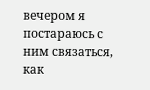вечером я постараюсь с ним связаться, как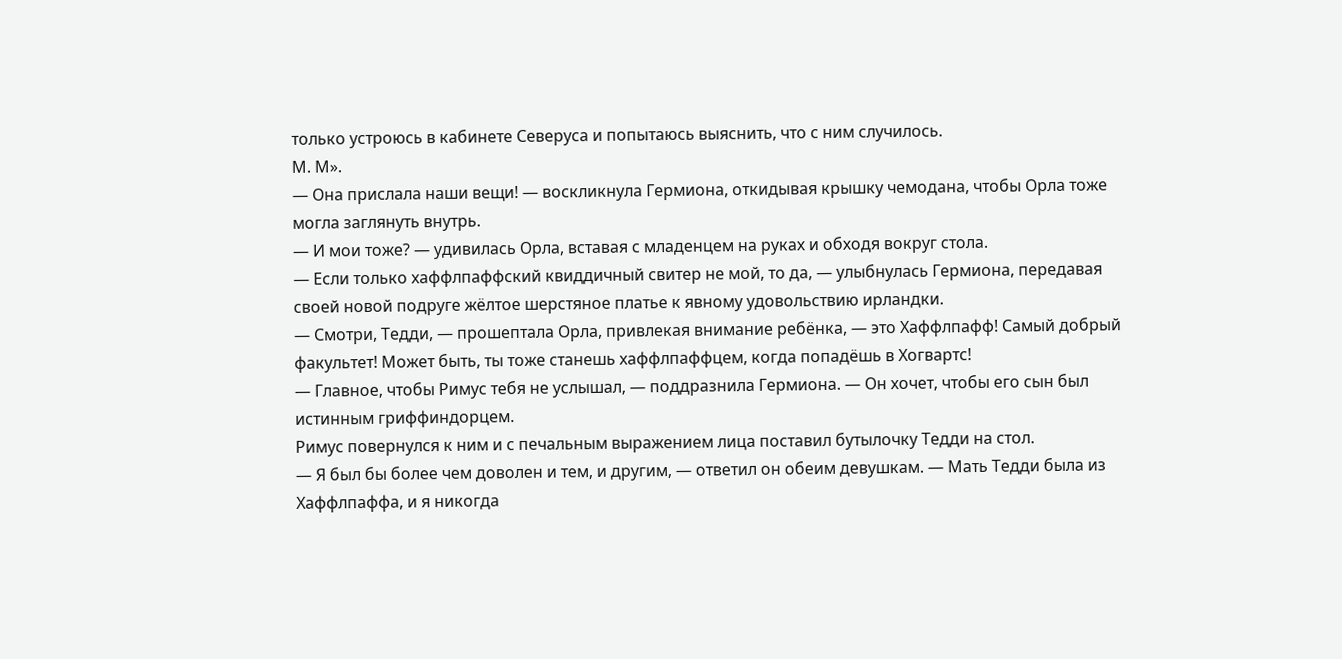только устроюсь в кабинете Северуса и попытаюсь выяснить, что с ним случилось.
М. М».
— Она прислала наши вещи! — воскликнула Гермиона, откидывая крышку чемодана, чтобы Орла тоже могла заглянуть внутрь.
— И мои тоже? — удивилась Орла, вставая с младенцем на руках и обходя вокруг стола.
— Если только хаффлпаффский квиддичный свитер не мой, то да, — улыбнулась Гермиона, передавая своей новой подруге жёлтое шерстяное платье к явному удовольствию ирландки.
— Смотри, Тедди, — прошептала Орла, привлекая внимание ребёнка, — это Хаффлпафф! Самый добрый факультет! Может быть, ты тоже станешь хаффлпаффцем, когда попадёшь в Хогвартс!
— Главное, чтобы Римус тебя не услышал, — поддразнила Гермиона. — Он хочет, чтобы его сын был истинным гриффиндорцем.
Римус повернулся к ним и с печальным выражением лица поставил бутылочку Тедди на стол.
— Я был бы более чем доволен и тем, и другим, — ответил он обеим девушкам. — Мать Тедди была из Хаффлпаффа, и я никогда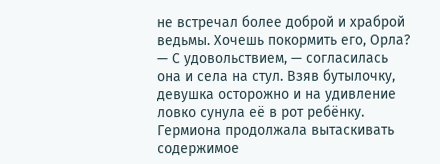не встречал более доброй и храброй ведьмы. Хочешь покормить его, Орла?
— С удовольствием, — согласилась она и села на стул. Взяв бутылочку, девушка осторожно и на удивление ловко сунула её в рот ребёнку.
Гермиона продолжала вытаскивать содержимое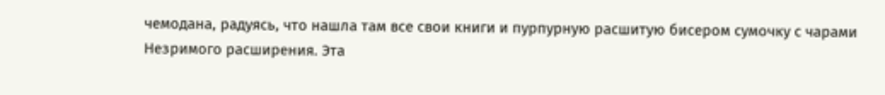чемодана, радуясь, что нашла там все свои книги и пурпурную расшитую бисером сумочку с чарами Незримого расширения. Эта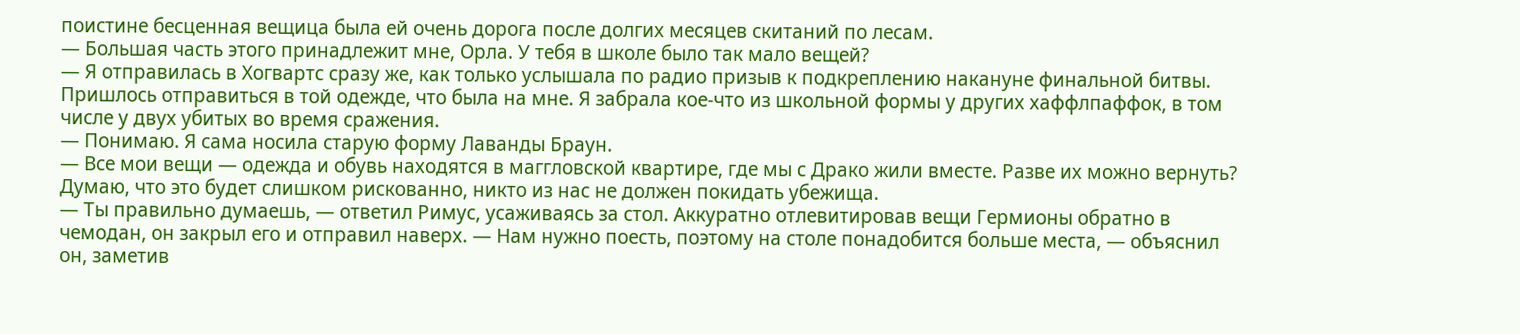поистине бесценная вещица была ей очень дорога после долгих месяцев скитаний по лесам.
— Большая часть этого принадлежит мне, Орла. У тебя в школе было так мало вещей?
— Я отправилась в Хогвартс сразу же, как только услышала по радио призыв к подкреплению накануне финальной битвы. Пришлось отправиться в той одежде, что была на мне. Я забрала кое-что из школьной формы у других хаффлпаффок, в том числе у двух убитых во время сражения.
— Понимаю. Я сама носила старую форму Лаванды Браун.
— Все мои вещи — одежда и обувь находятся в маггловской квартире, где мы с Драко жили вместе. Разве их можно вернуть? Думаю, что это будет слишком рискованно, никто из нас не должен покидать убежища.
— Ты правильно думаешь, — ответил Римус, усаживаясь за стол. Аккуратно отлевитировав вещи Гермионы обратно в чемодан, он закрыл его и отправил наверх. — Нам нужно поесть, поэтому на столе понадобится больше места, — объяснил он, заметив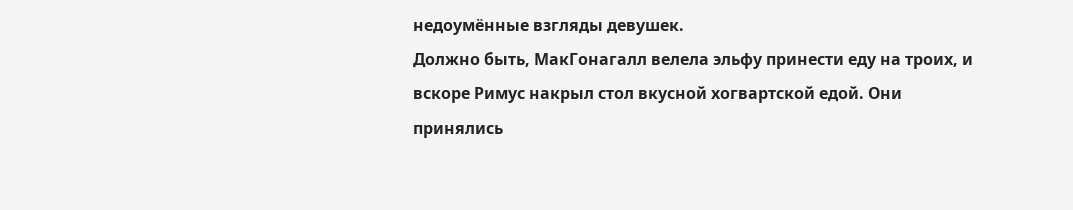недоумённые взгляды девушек.
Должно быть, МакГонагалл велела эльфу принести еду на троих, и вскоре Римус накрыл стол вкусной хогвартской едой. Они принялись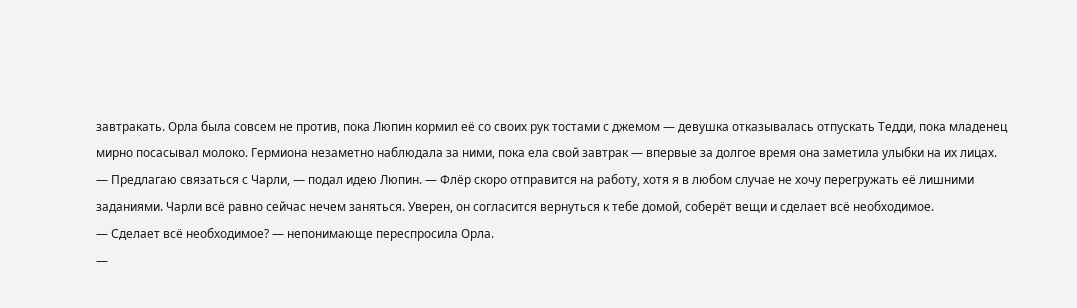завтракать. Орла была совсем не против, пока Люпин кормил её со своих рук тостами с джемом — девушка отказывалась отпускать Тедди, пока младенец мирно посасывал молоко. Гермиона незаметно наблюдала за ними, пока ела свой завтрак — впервые за долгое время она заметила улыбки на их лицах.
— Предлагаю связаться с Чарли, — подал идею Люпин. — Флёр скоро отправится на работу, хотя я в любом случае не хочу перегружать её лишними заданиями. Чарли всё равно сейчас нечем заняться. Уверен, он согласится вернуться к тебе домой, соберёт вещи и сделает всё необходимое.
— Сделает всё необходимое? — непонимающе переспросила Орла.
—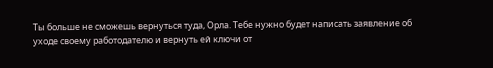Ты больше не сможешь вернуться туда, Орла. Тебе нужно будет написать заявление об уходе своему работодателю и вернуть ей ключи от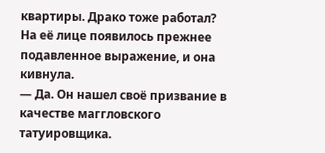квартиры. Драко тоже работал?
На её лице появилось прежнее подавленное выражение, и она кивнула.
— Да. Он нашел своё призвание в качестве маггловского татуировщика.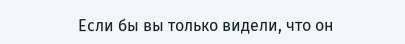Если бы вы только видели, что он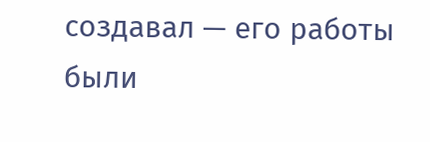создавал — его работы были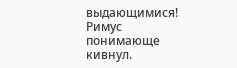выдающимися!
Римус понимающе кивнул.